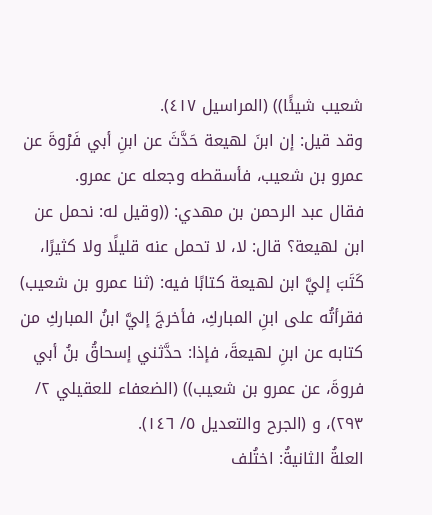شعيب شيئًا)) (المراسيل ٤١٧).
وقد قيل: إن ابنَ لهيعة حَدَّثَ عن ابنِ أبي فَرْوةَ عن عمرو بن شعيب، فأسقطه وجعله عن عمرو.
فقال عبد الرحمن بن مهدي: ((وقيل له: نحمل عن ابن لهيعة؟ قال: لا، لا تحمل عنه قليلًا ولا كثيرًا، كَتَبَ إليَّ ابن لهيعة كتابًا فيه: (ثنا عمرو بن شعيب) فقرأتُه على ابنِ المباركِ، فأخرجَ إليَّ ابنُ المباركِ من كتابه عن ابنِ لهيعةَ، فإذا: حدَّثني إسحاقُ بنُ أبي فروةَ، عن عمرو بن شعيب)) (الضعفاء للعقيلي ٢/ ٢٩٣)، و (الجرح والتعديل ٥/ ١٤٦).
العلةُ الثانيةُ: اختُلف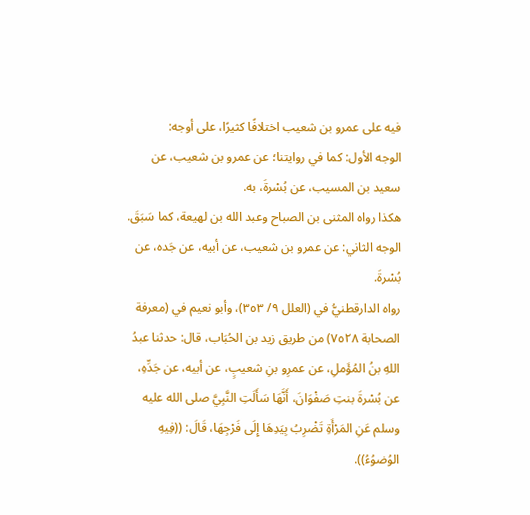فيه على عمرو بن شعيب اختلافًا كثيرًا، على أوجه:
الوجه الأول: كما في روايتنا؛ عن عمرو بن شعيب، عن سعيد بن المسيب، عن بُسْرةَ، به.
هكذا رواه المثنى بن الصباح وعبد الله بن لهيعة، كما سَبَقَ.
الوجه الثاني: عن عمرو بن شعيب، عن أبيه، عن جَده، عن بُسْرةَ.
رواه الدارقطنيُّ في (العلل ٩/ ٣٥٣)، وأبو نعيم في (معرفة الصحابة ٧٥٢٨) من طريق زيد بن الحُبَاب، قال: حدثنا عبدُ اللهِ بنُ المُؤَملِ، عن عمرِو بنِ شعيبٍ، عن أبيه، عن جَدِّهِ، عن بُسْرةَ بنتِ صَفْوَانَ، أَنَّهَا سَأَلَتِ النَّبِيَّ صلى الله عليه وسلم عَنِ المَرْأَةِ تَضْرِبُ بِيَدِهَا إِلَى فَرْجِهَا، قَالَ: ((فِيهِ الوُضوُءُ)).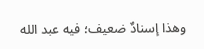وهذا إسنادٌ ضعيف؛ فيه عبد الله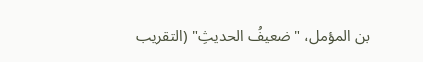بن المؤمل، "ضعيفُ الحديثِ" (التقريب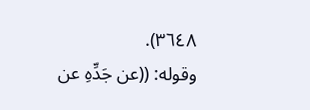٣٦٤٨).
وقوله: ((عن جَدِّهِ عن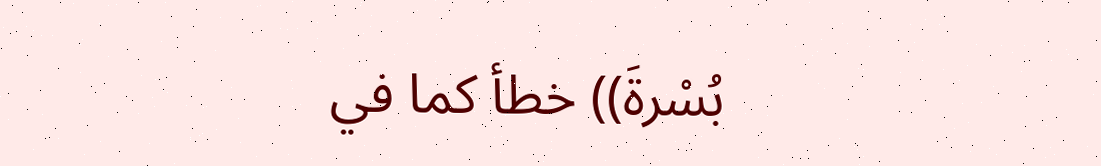بُسْرةَ)) خطأ كما في